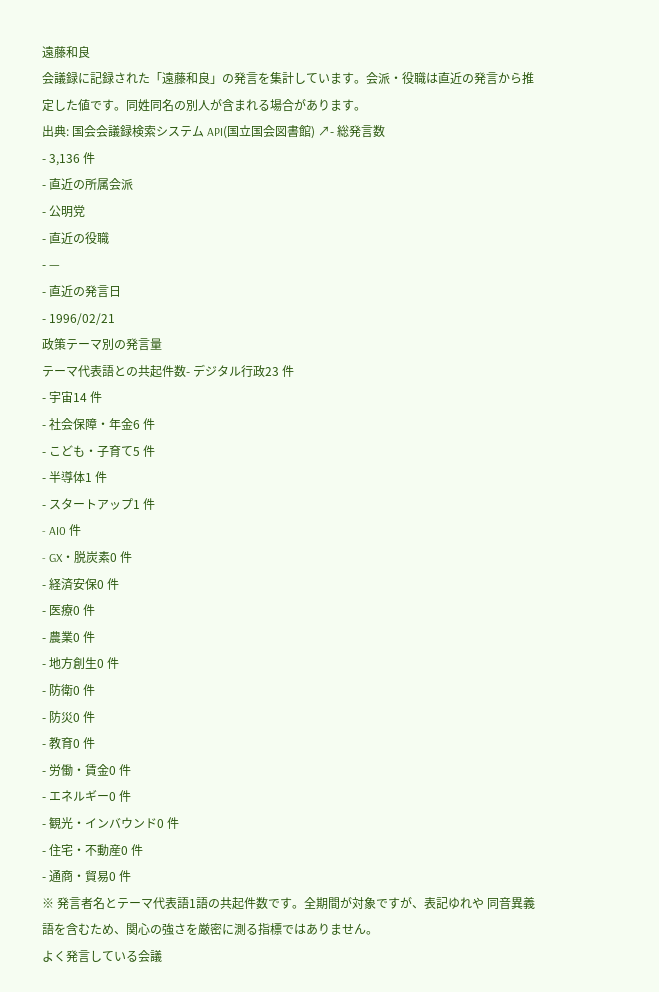遠藤和良
会議録に記録された「遠藤和良」の発言を集計しています。会派・役職は直近の発言から推定した値です。同姓同名の別人が含まれる場合があります。
出典: 国会会議録検索システム API(国立国会図書館) ↗- 総発言数
- 3,136 件
- 直近の所属会派
- 公明党
- 直近の役職
- —
- 直近の発言日
- 1996/02/21
政策テーマ別の発言量
テーマ代表語との共起件数- デジタル行政23 件
- 宇宙14 件
- 社会保障・年金6 件
- こども・子育て5 件
- 半導体1 件
- スタートアップ1 件
- AI0 件
- GX・脱炭素0 件
- 経済安保0 件
- 医療0 件
- 農業0 件
- 地方創生0 件
- 防衛0 件
- 防災0 件
- 教育0 件
- 労働・賃金0 件
- エネルギー0 件
- 観光・インバウンド0 件
- 住宅・不動産0 件
- 通商・貿易0 件
※ 発言者名とテーマ代表語1語の共起件数です。全期間が対象ですが、表記ゆれや 同音異義語を含むため、関心の強さを厳密に測る指標ではありません。
よく発言している会議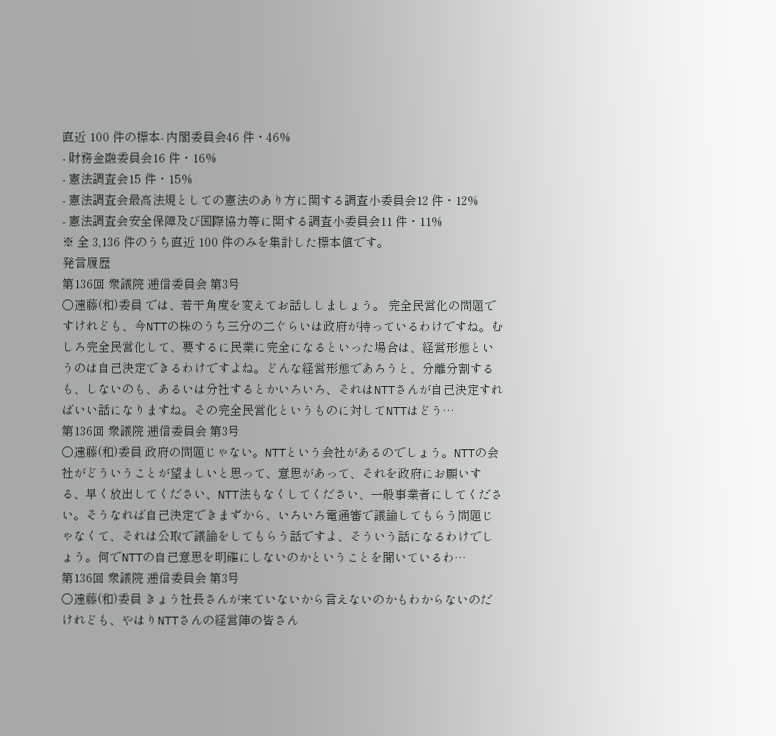直近 100 件の標本- 内閣委員会46 件・46%
- 財務金融委員会16 件・16%
- 憲法調査会15 件・15%
- 憲法調査会最高法規としての憲法のあり方に関する調査小委員会12 件・12%
- 憲法調査会安全保障及び国際協力等に関する調査小委員会11 件・11%
※ 全 3,136 件のうち直近 100 件のみを集計した標本値です。
発言履歴
第136回 衆議院 逓信委員会 第3号
○遠藤(和)委員 では、若干角度を変えてお話ししましょう。 完全民営化の問題ですけれども、今NTTの株のうち三分の二ぐらいは政府が持っているわけですね。むしろ完全民営化して、要するに民業に完全になるといった場合は、経営形態というのは自己決定できるわけですよね。どんな経営形態であろうと、分離分割するも、しないのも、あるいは分社するとかいろいろ、それはNTTさんが自己決定すればいい話になりますね。その完全民営化というものに対してNTTはどう…
第136回 衆議院 逓信委員会 第3号
○遠藤(和)委員 政府の問題じゃない。NTTという会社があるのでしょう。NTTの会社がどういうことが望ましいと思って、意思があって、それを政府にお願いする、早く放出してください、NTT法もなくしてください、一般事業者にしてください。そうなれば自己決定できまずから、いろいろ電通審で議論してもらう問題じゃなくて、それは公取で議論をしてもらう話ですよ、そういう話になるわけでしょう。何でNTTの自己意思を明確にしないのかということを聞いているわ…
第136回 衆議院 逓信委員会 第3号
○遠藤(和)委員 きょう社長さんが来ていないから言えないのかもわからないのだけれども、やはりNTTさんの経営陣の皆さん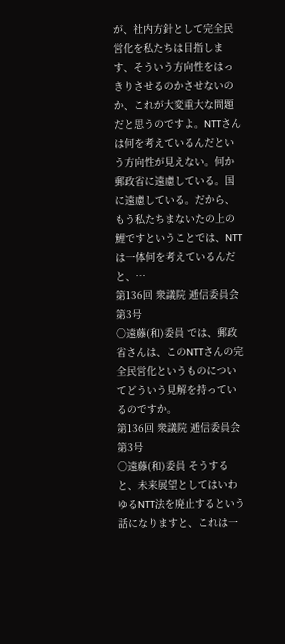が、社内方針として完全民営化を私たちは目指します、そういう方向性をはっきりさせるのかさせないのか、これが大変重大な問題だと思うのですよ。NTTさんは何を考えているんだという方向性が見えない。何か郵政省に遠慮している。国に遠慮している。だから、もう私たちまないたの上の鯉ですということでは、NTTは一体何を考えているんだと、…
第136回 衆議院 逓信委員会 第3号
○遠藤(和)委員 では、郵政省さんは、このNTTさんの完全民営化というものについてどういう見解を持っているのですか。
第136回 衆議院 逓信委員会 第3号
○遠藤(和)委員 そうすると、未来展望としてはいわゆるNTT法を廃止するという話になりますと、これは一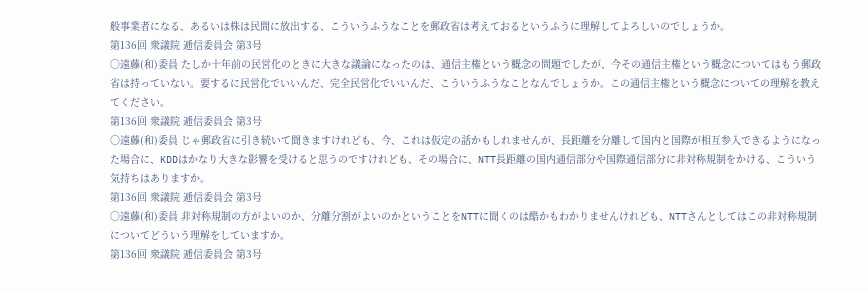般事業者になる、あるいは株は民間に放出する、こういうふうなことを郵政省は考えておるというふうに理解してよろしいのでしょうか。
第136回 衆議院 逓信委員会 第3号
○遠藤(和)委員 たしか十年前の民営化のときに大きな議論になったのは、通信主権という概念の問題でしたが、今その通信主権という概念についてはもう郵政省は持っていない。要するに民営化でいいんだ、完全民営化でいいんだ、こういうふうなことなんでしょうか。この通信主権という概念についての理解を教えてください。
第136回 衆議院 逓信委員会 第3号
○遠藤(和)委員 じゃ郵政省に引き続いて聞きますけれども、今、これは仮定の話かもしれませんが、長距離を分離して国内と国際が相互参入できるようになった場合に、KDDはかなり大きな影響を受けると思うのですけれども、その場合に、NTT長距離の国内通信部分や国際通信部分に非対称規制をかける、こういう気持ちはありますか。
第136回 衆議院 逓信委員会 第3号
○遠藤(和)委員 非対称規制の方がよいのか、分離分割がよいのかということをNTTに聞くのは酷かもわかりませんけれども、NTTさんとしてはこの非対称規制についてどういう理解をしていますか。
第136回 衆議院 逓信委員会 第3号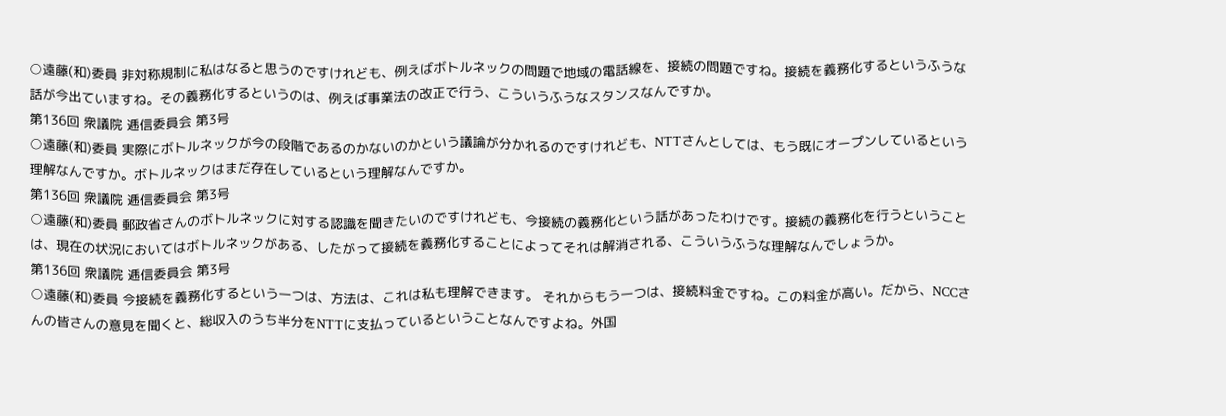○遠藤(和)委員 非対称規制に私はなると思うのですけれども、例えばボトルネックの問題で地域の電話線を、接続の問題ですね。接続を義務化するというふうな話が今出ていますね。その義務化するというのは、例えば事業法の改正で行う、こういうふうなスタンスなんですか。
第136回 衆議院 逓信委員会 第3号
○遠藤(和)委員 実際にボトルネックが今の段階であるのかないのかという議論が分かれるのですけれども、NTTさんとしては、もう既にオープンしているという理解なんですか。ボトルネックはまだ存在しているという理解なんですか。
第136回 衆議院 逓信委員会 第3号
○遠藤(和)委員 郵政省さんのボトルネックに対する認識を聞きたいのですけれども、今接続の義務化という話があったわけです。接続の義務化を行うということは、現在の状況においてはボトルネックがある、したがって接続を義務化することによってそれは解消される、こういうふうな理解なんでしょうか。
第136回 衆議院 逓信委員会 第3号
○遠藤(和)委員 今接続を義務化するという一つは、方法は、これは私も理解できます。 それからもう一つは、接続料金ですね。この料金が高い。だから、NCCさんの皆さんの意見を聞くと、総収入のうち半分をNTTに支払っているということなんですよね。外国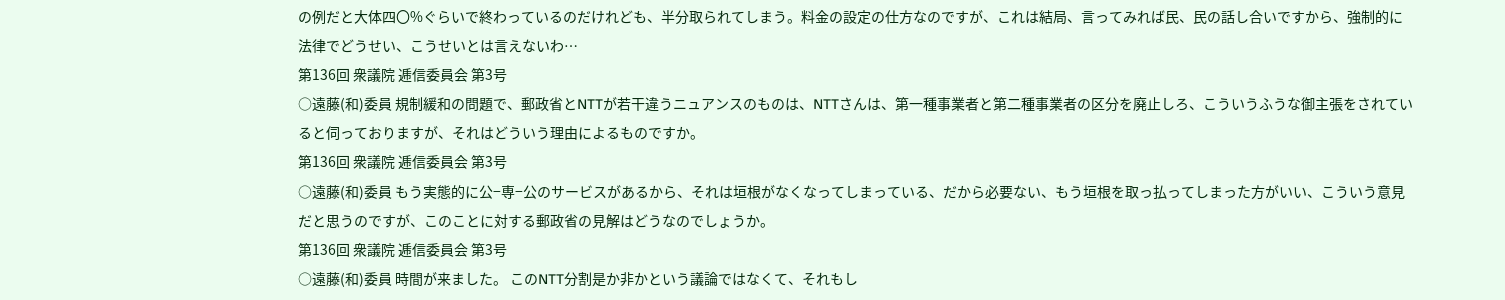の例だと大体四〇%ぐらいで終わっているのだけれども、半分取られてしまう。料金の設定の仕方なのですが、これは結局、言ってみれば民、民の話し合いですから、強制的に法律でどうせい、こうせいとは言えないわ…
第136回 衆議院 逓信委員会 第3号
○遠藤(和)委員 規制緩和の問題で、郵政省とNTTが若干違うニュアンスのものは、NTTさんは、第一種事業者と第二種事業者の区分を廃止しろ、こういうふうな御主張をされていると伺っておりますが、それはどういう理由によるものですか。
第136回 衆議院 逓信委員会 第3号
○遠藤(和)委員 もう実態的に公−専−公のサービスがあるから、それは垣根がなくなってしまっている、だから必要ない、もう垣根を取っ払ってしまった方がいい、こういう意見だと思うのですが、このことに対する郵政省の見解はどうなのでしょうか。
第136回 衆議院 逓信委員会 第3号
○遠藤(和)委員 時間が来ました。 このNTT分割是か非かという議論ではなくて、それもし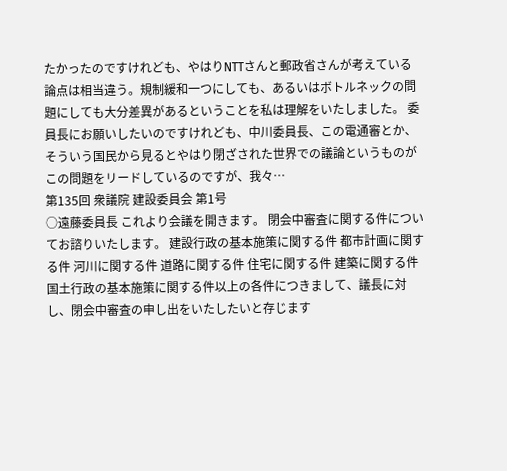たかったのですけれども、やはりNTTさんと郵政省さんが考えている論点は相当違う。規制緩和一つにしても、あるいはボトルネックの問題にしても大分差異があるということを私は理解をいたしました。 委員長にお願いしたいのですけれども、中川委員長、この電通審とか、そういう国民から見るとやはり閉ざされた世界での議論というものがこの問題をリードしているのですが、我々…
第135回 衆議院 建設委員会 第1号
○遠藤委員長 これより会議を開きます。 閉会中審査に関する件についてお諮りいたします。 建設行政の基本施策に関する件 都市計画に関する件 河川に関する件 道路に関する件 住宅に関する件 建築に関する件 国土行政の基本施策に関する件以上の各件につきまして、議長に対し、閉会中審査の申し出をいたしたいと存じます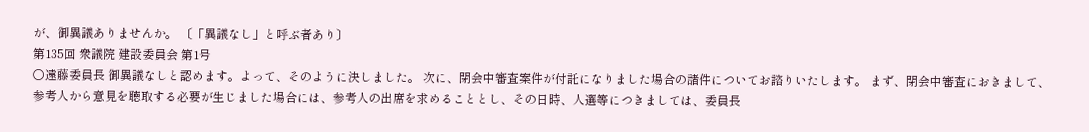が、御異議ありませんか。 〔「異議なし」と呼ぶ者あり〕
第135回 衆議院 建設委員会 第1号
○遠藤委員長 御異議なしと認めます。よって、そのように決しました。 次に、閉会中審査案件が付託になりました場合の諸件についてお諮りいたします。 まず、閉会中審査におきまして、参考人から意見を聴取する必要が生じました場合には、参考人の出席を求めることとし、その日時、人選等につきましては、委員長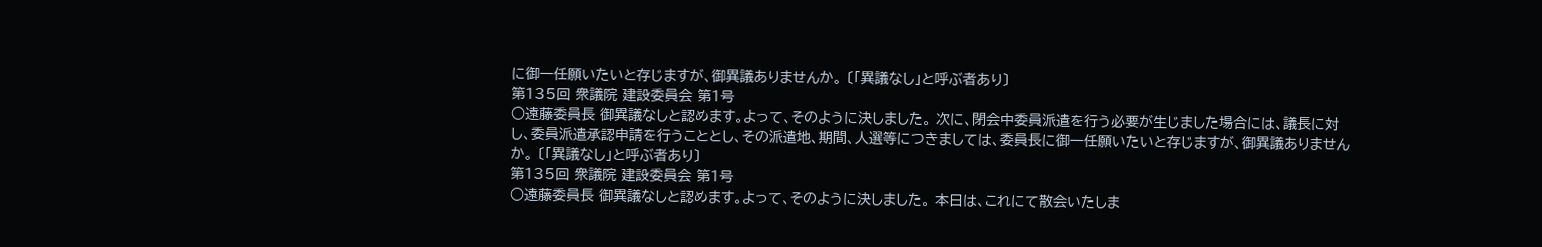に御一任願いたいと存じますが、御異議ありませんか。 〔「異議なし」と呼ぶ者あり〕
第135回 衆議院 建設委員会 第1号
○遠藤委員長 御異議なしと認めます。よって、そのように決しました。 次に、閉会中委員派遣を行う必要が生じました場合には、議長に対し、委員派遣承認申請を行うこととし、その派遣地、期間、人選等につきましては、委員長に御一任願いたいと存じますが、御異議ありませんか。 〔「異議なし」と呼ぶ者あり〕
第135回 衆議院 建設委員会 第1号
○遠藤委員長 御異議なしと認めます。よって、そのように決しました。 本日は、これにて散会いたしま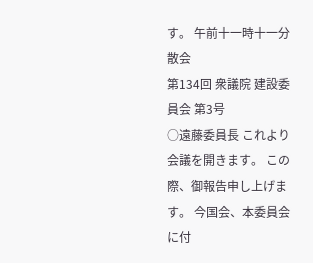す。 午前十一時十一分散会
第134回 衆議院 建設委員会 第3号
○遠藤委員長 これより会議を開きます。 この際、御報告申し上げます。 今国会、本委員会に付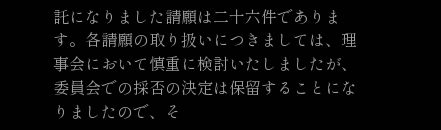託になりました請願は二十六件であります。各請願の取り扱いにつきましては、理事会において慎重に検討いたしましたが、委員会での採否の決定は保留することになりましたので、そ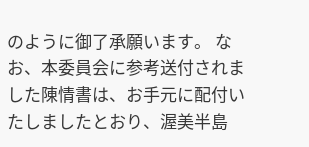のように御了承願います。 なお、本委員会に参考送付されました陳情書は、お手元に配付いたしましたとおり、渥美半島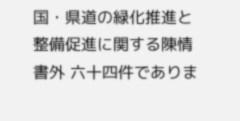国・県道の緑化推進と整備促進に関する陳情書外 六十四件でありま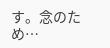す。念のため…